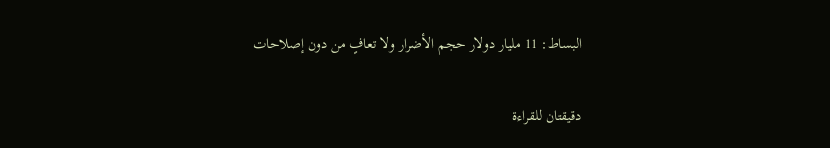البساط: 11 مليار دولار حجم الأضرار ولا تعافٍ من دون إصلاحات

دقيقتان للقراءة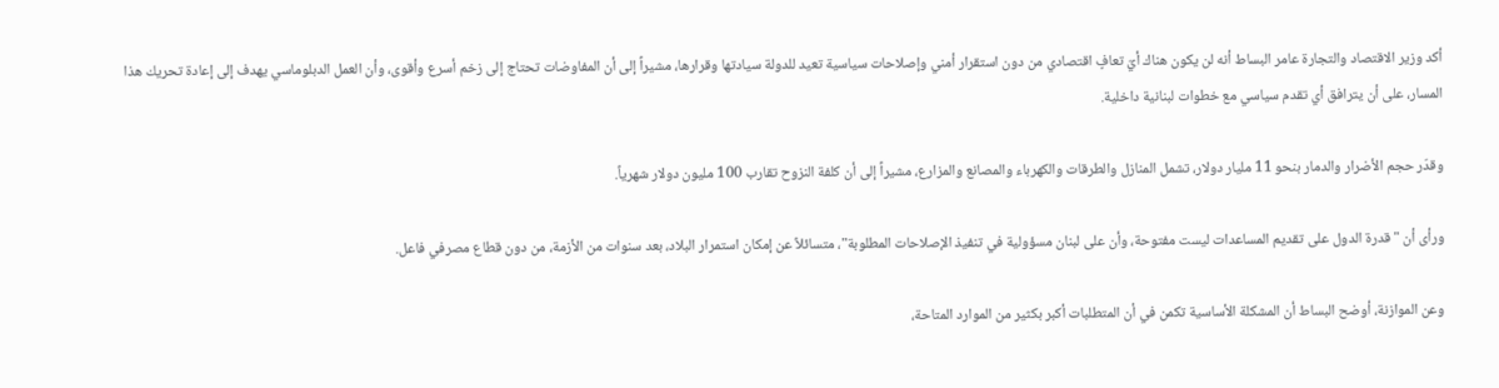أكد وزير الاقتصاد والتجارة عامر البساط أنه لن يكون هناك أيّ تعافٍ اقتصادي من دون استقرار أمني وإصلاحات سياسية تعيد للدولة سيادتها وقرارها، مشيراً إلى أن المفاوضات تحتاج إلى زخم أسرع وأقوى، وأن العمل الدبلوماسي يهدف إلى إعادة تحريك هذا المسار، على أن يترافق أي تقدم سياسي مع خطوات لبنانية داخلية.

وقدّر حجم الأضرار والدمار بنحو 11 مليار دولار، تشمل المنازل والطرقات والكهرباء والمصانع والمزارع، مشيراً إلى أن كلفة النزوح تقارب 100 مليون دولار شهرياً.

ورأى أن "قدرة الدول على تقديم المساعدات ليست مفتوحة، وأن على لبنان مسؤولية في تنفيذ الإصلاحات المطلوبة"، متسائلاً عن إمكان استمرار البلاد، بعد سنوات من الأزمة، من دون قطاع مصرفي فاعل.

وعن الموازنة، أوضح البساط أن المشكلة الأساسية تكمن في أن المتطلبات أكبر بكثير من الموارد المتاحة،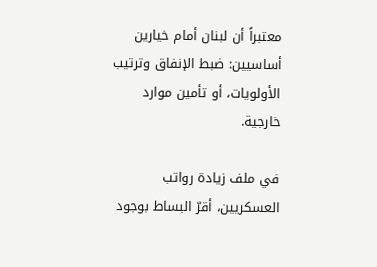معتبراً أن لبنان أمام خيارين أساسيين: ضبط الإنفاق وترتيب الأولويات، أو تأمين موارد خارجية.

في ملف زيادة رواتب العسكريين، أقرّ البساط بوجود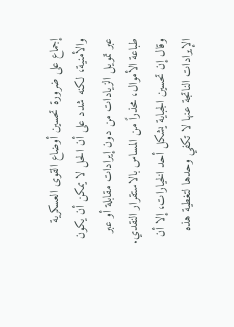إجماع على ضرورة تحسين أوضاع القوى العسكرية والأمنية، لكنه شدد على أن الحل لا يمكن أن يكون عبر تمويل الزيادات من دون إيرادات مقابلة أو عبر طباعة الأموال، محذراً من المساس بالاستقرار النقدي. وقال إن تحسين الجباية يشكل أحد الخيارات، إلا أن الإيرادات الناتجة عنها لا تكفي وحدها لتغطية هذه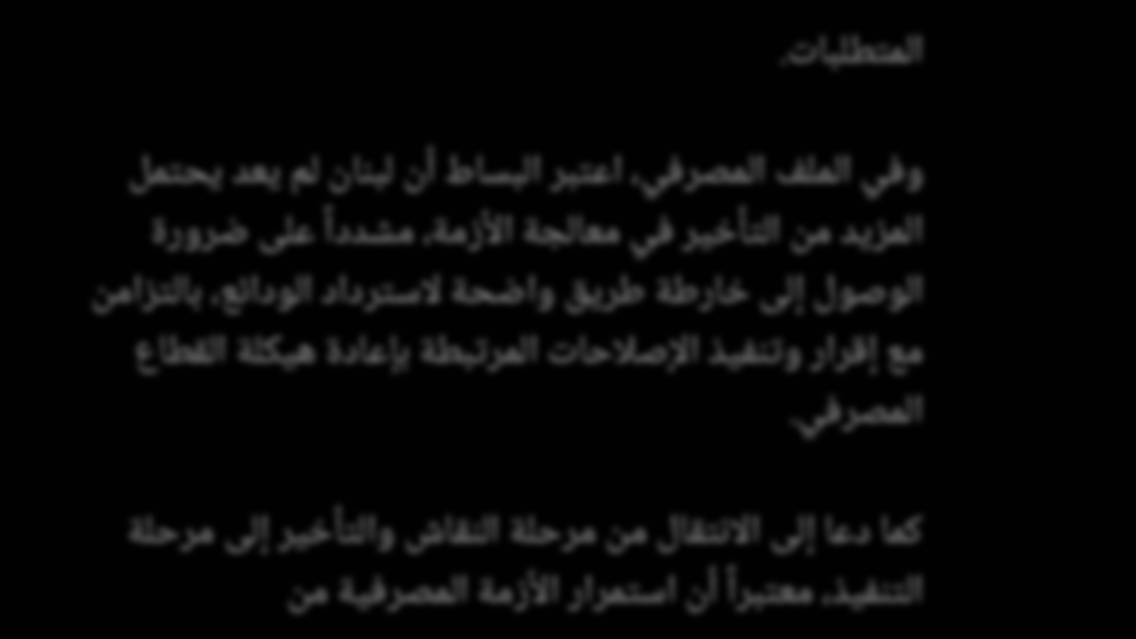المتطلبات.

وفي الملف المصرفي، اعتبر البساط أن لبنان لم يعد يحتمل المزيد من التأخير في معالجة الأزمة، مشدداً على ضرورة الوصول إلى خارطة طريق واضحة لاسترداد الودائع، بالتزامن مع إقرار وتنفيذ الإصلاحات المرتبطة بإعادة هيكلة القطاع المصرفي.

كما دعا إلى الانتقال من مرحلة النقاش والتأخير إلى مرحلة التنفيذ، معتبراً أن استمرار الأزمة المصرفية من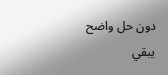دون حل واضح يبقي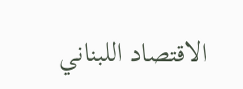الاقتصاد اللبناني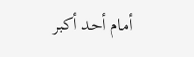أمام أحد أكبر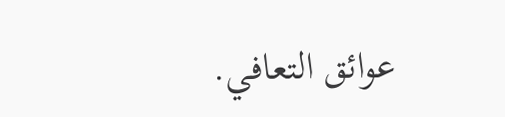عوائق التعافي.